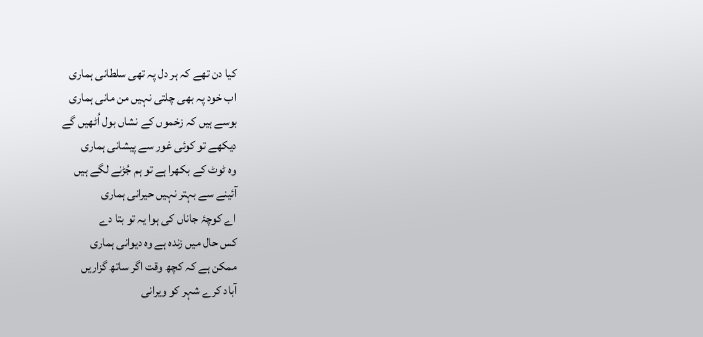کیا دن تھے کہ ہر دل پہ تھی سلطانی ہماری
اب خود پہ بھی چلتی نہيں من مانی ہماری
بوسے ہیں کہ زخموں کے نشاں بول اُٹھیں گے
دیکھے تو کوئی غور سے پیشانی ہماری
وہ ٹوٹ کے بکھرا ہے تو ہم جُڑنے لگے ہیں
آئینے سے بہتر نہيں حیرانی ہماری
اے کوچۂ جاناں کی ہوا یہ تو بتا دے
کس حال میں زندہ ہے وہ دیوانی ہماری
ممکن ہے کہ کچھ وقت اگر ساتھ گزاریں
آباد کرے شہر کو ویرانی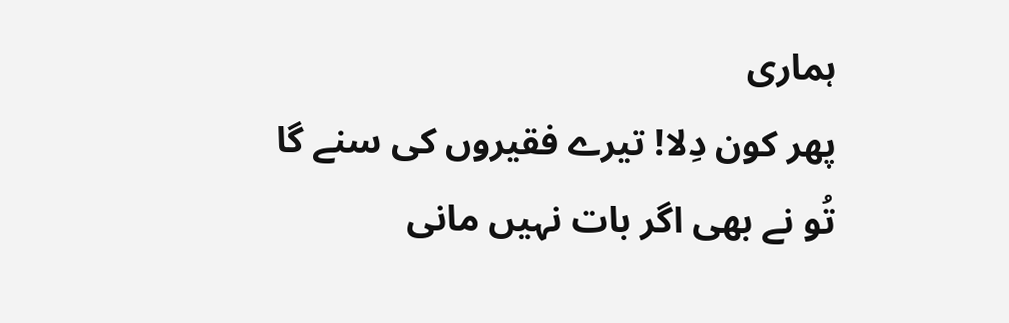ہماری
پھر کون دِلا! تیرے فقیروں کی سنے گا
تُو نے بھی اگر بات نہيں مانی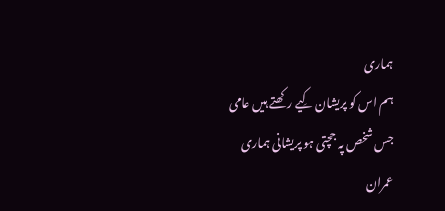ہماری
ہم اس کو پریشان کِیے رکھتے ہیں عامی
جس شخص پہ جچتی ہو پریشانی ہماری
عمران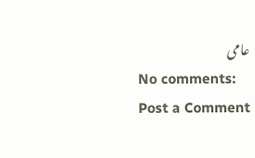عامی
No comments:
Post a Comment